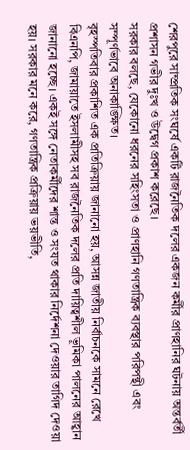শেরপুরে সাম্প্রতিক সংঘর্ষে একটি রাজনৈতিক দলের একজন কর্মীর প্রাণহানির ঘটনায় অন্তর্বর্তী প্রশাসন গভীর দুঃখ ও উদ্বেগ প্রকাশ করেছে।
সরকার বলছে, যেকোনো ধরনের সহিংসতা ও প্রাণহানি গণতান্ত্রিক ব্যবস্থার পরিপন্থী এবং সম্পূর্ণভাবে অনাকাঙ্ক্ষিত।
বৃহস্পতিবার প্রকাশিত এক প্রতিক্রিয়ায় জানানো হয়, আসন্ন জাতীয় নির্বাচনকে সামনে রেখে বিএনপি, জামায়াতে ইসলামীসহ সব রাজনৈতিক দলের প্রতি দায়িত্বশীল ভূমিকা পালনের আহ্বান জানানো হচ্ছে। একই সঙ্গে নেতাকর্মীদের শান্ত ও সংযত থাকার নির্দেশনা দেওয়ার তাগিদ দেওয়া হয়। সরকার মনে করে, গণতান্ত্রিক প্রক্রিয়ায় ভয়ভীতি,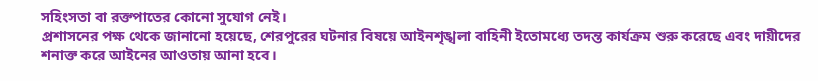সহিংসতা বা রক্তপাতের কোনো সুযোগ নেই।
প্রশাসনের পক্ষ থেকে জানানো হয়েছে, শেরপুরের ঘটনার বিষয়ে আইনশৃঙ্খলা বাহিনী ইতোমধ্যে তদন্ত কার্যক্রম শুরু করেছে এবং দায়ীদের শনাক্ত করে আইনের আওতায় আনা হবে।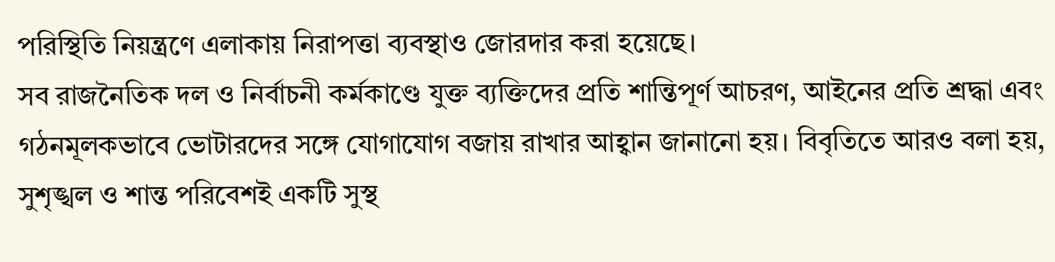পরিস্থিতি নিয়ন্ত্রণে এলাকায় নিরাপত্তা ব্যবস্থাও জোরদার করা হয়েছে।
সব রাজনৈতিক দল ও নির্বাচনী কর্মকাণ্ডে যুক্ত ব্যক্তিদের প্রতি শান্তিপূর্ণ আচরণ, আইনের প্রতি শ্রদ্ধা এবং গঠনমূলকভাবে ভোটারদের সঙ্গে যোগাযোগ বজায় রাখার আহ্বান জানানো হয়। বিবৃতিতে আরও বলা হয়, সুশৃঙ্খল ও শান্ত পরিবেশই একটি সুস্থ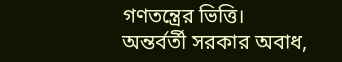গণতন্ত্রের ভিত্তি।
অন্তর্বর্তী সরকার অবাধ,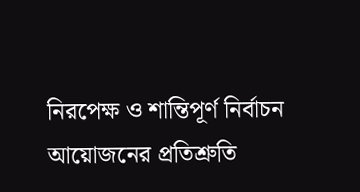নিরপেক্ষ ও শান্তিপূর্ণ নির্বাচন আয়োজনের প্রতিশ্রুতি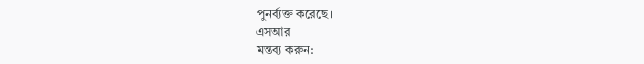পুনর্ব্যক্ত করেছে।
এসআর
মন্তব্য করুন: